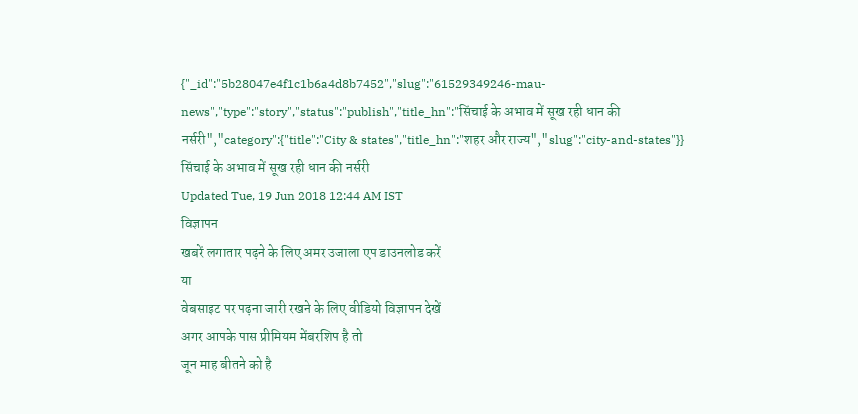{"_id":"5b28047e4f1c1b6a4d8b7452","slug":"61529349246-mau-news","type":"story","status":"publish","title_hn":"सिंचाई के अभाव में सूख रही धान की नर्सरी","category":{"title":"City & states","title_hn":"शहर और राज्य","slug":"city-and-states"}}
सिंचाई के अभाव में सूख रही धान की नर्सरी
Updated Tue, 19 Jun 2018 12:44 AM IST
विज्ञापन
खबरें लगातार पढ़ने के लिए अमर उजाला एप डाउनलोड करें
या
वेबसाइट पर पढ़ना जारी रखने के लिए वीडियो विज्ञापन देखें
अगर आपके पास प्रीमियम मेंबरशिप है तो
जून माह बीतने को है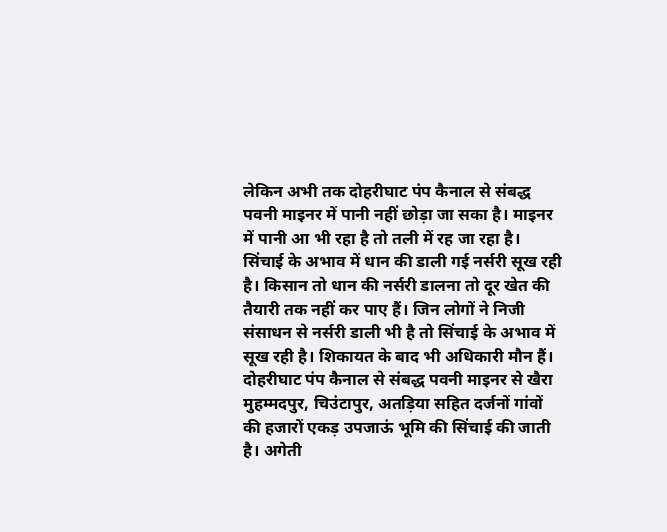लेकिन अभी तक दोहरीघाट पंप कैनाल से संबद्ध पवनी माइनर में पानी नहीं छोड़ा जा सका है। माइनर में पानी आ भी रहा है तो तली में रह जा रहा है। सिंचाई के अभाव में धान की डाली गई नर्सरी सूख रही है। किसान तो धान की नर्सरी डालना तो दूर खेत की तैयारी तक नहीं कर पाए हैं। जिन लोगों ने निजी संसाधन से नर्सरी डाली भी है तो सिंचाई के अभाव में सूख रही है। शिकायत के बाद भी अधिकारी मौन हैं।
दोहरीघाट पंप कैनाल से संबद्ध पवनी माइनर से खैरा मुहम्मदपुर, चिउंटापुर, अतड़िया सहित दर्जनों गांवों की हजारों एकड़ उपजाऊं भूमि की सिंचाई की जाती है। अगेती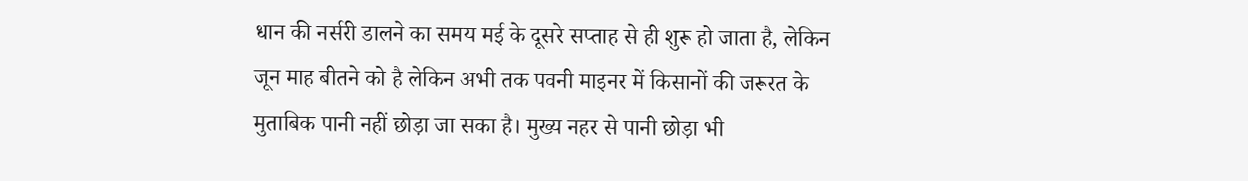धान की नर्सरी डालने का समय मई के दूसरे सप्ताह से ही शुरू हो जाता है, लेकिन जून माह बीतने को है लेकिन अभी तक पवनी माइनर में किसानों की जरूरत के मुताबिक पानी नहीं छोड़ा जा सका है। मुख्य नहर से पानी छोड़ा भी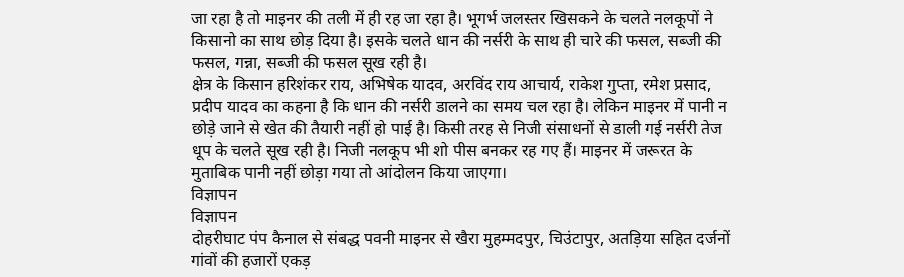जा रहा है तो माइनर की तली में ही रह जा रहा है। भूगर्भ जलस्तर खिसकने के चलते नलकूपों ने किसानो का साथ छोड़ दिया है। इसके चलते धान की नर्सरी के साथ ही चारे की फसल, सब्जी की फसल, गन्ना, सब्जी की फसल सूख रही है।
क्षेत्र के किसान हरिशंकर राय, अभिषेक यादव, अरविंद राय आचार्य, राकेश गुप्ता, रमेश प्रसाद, प्रदीप यादव का कहना है कि धान की नर्सरी डालने का समय चल रहा है। लेकिन माइनर में पानी न छोड़े जाने से खेत की तैयारी नहीं हो पाई है। किसी तरह से निजी संसाधनों से डाली गई नर्सरी तेज धूप के चलते सूख रही है। निजी नलकूप भी शो पीस बनकर रह गए हैं। माइनर में जरूरत के मुताबिक पानी नहीं छोड़ा गया तो आंदोलन किया जाएगा।
विज्ञापन
विज्ञापन
दोहरीघाट पंप कैनाल से संबद्ध पवनी माइनर से खैरा मुहम्मदपुर, चिउंटापुर, अतड़िया सहित दर्जनों गांवों की हजारों एकड़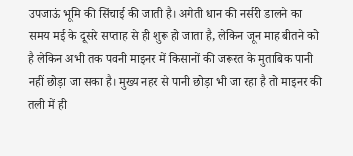उपजाऊं भूमि की सिंचाई की जाती है। अगेती धान की नर्सरी डालने का समय मई के दूसरे सप्ताह से ही शुरू हो जाता है, लेकिन जून माह बीतने को है लेकिन अभी तक पवनी माइनर में किसानों की जरूरत के मुताबिक पानी नहीं छोड़ा जा सका है। मुख्य नहर से पानी छोड़ा भी जा रहा है तो माइनर की तली में ही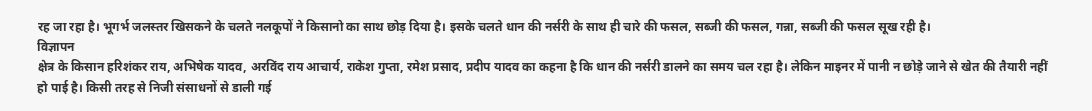रह जा रहा है। भूगर्भ जलस्तर खिसकने के चलते नलकूपों ने किसानो का साथ छोड़ दिया है। इसके चलते धान की नर्सरी के साथ ही चारे की फसल, सब्जी की फसल, गन्ना, सब्जी की फसल सूख रही है।
विज्ञापन
क्षेत्र के किसान हरिशंकर राय, अभिषेक यादव, अरविंद राय आचार्य, राकेश गुप्ता, रमेश प्रसाद, प्रदीप यादव का कहना है कि धान की नर्सरी डालने का समय चल रहा है। लेकिन माइनर में पानी न छोड़े जाने से खेत की तैयारी नहीं हो पाई है। किसी तरह से निजी संसाधनों से डाली गई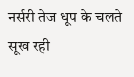नर्सरी तेज धूप के चलते सूख रही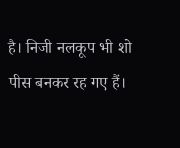है। निजी नलकूप भी शो पीस बनकर रह गए हैं।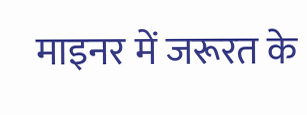माइनर में जरूरत के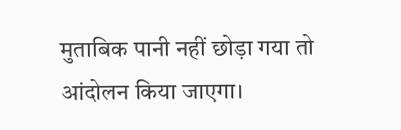मुताबिक पानी नहीं छोड़ा गया तो आंदोलन किया जाएगा।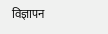विज्ञापन